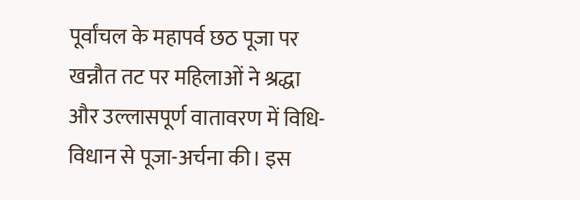पूर्वांचल के महापर्व छठ पूजा पर खन्नौत तट पर महिलाओं ने श्रद्धा और उल्लासपूर्ण वातावरण में विधि-विधान से पूजा-अर्चना की। इस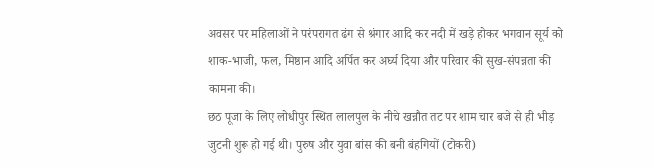अवसर पर महिलाओं ने परंपरागत ढंग से श्रंगार आदि कर नदी में खड़े होकर भगवान सूर्य को शाक-भाजी, फल, मिष्ठान आदि अर्पित कर अर्घ्य दिया और परिवार की सुख-संपन्नता की कामना की।
छठ पूजा के लिए लोधीपुर स्थित लालपुल के नीचे खन्नौत तट पर शाम चार बजे से ही भीड़ जुटनी शुरू हो गई थी। पुरुष और युवा बांस की बनी बंहगियों (टोकरी)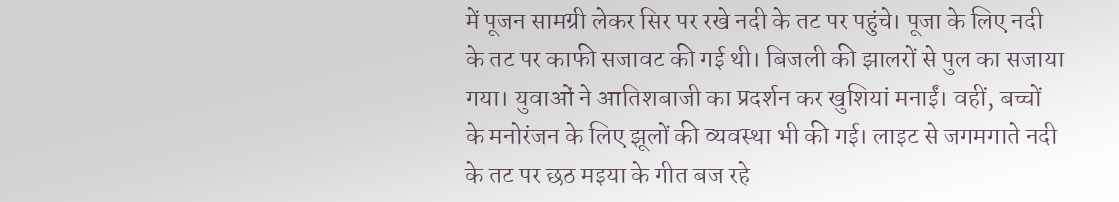में पूजन सामग्री लेकर सिर पर रखे नदी के तट पर पहुंचे। पूजा के लिए नदी के तट पर काफी सजावट की गई थी। बिजली की झालरों से पुल का सजाया गया। युवाओं ने आतिशबाजी का प्रदर्शन कर खुशियां मनाईं। वहीं, बच्चों के मनोरंजन के लिए झूलों की व्यवस्था भी की गई। लाइट से जगमगाते नदी के तट पर छठ मइया के गीत बज रहे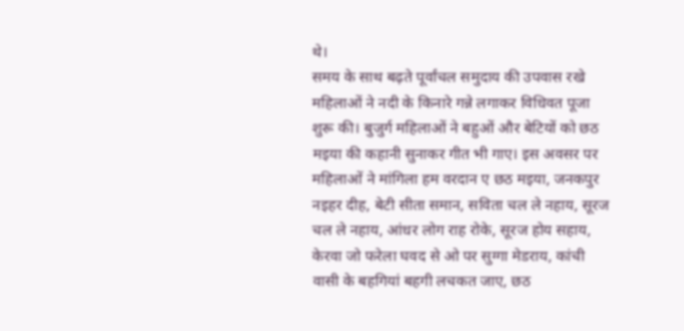थे।
समय के साथ बढ़ते पूर्वांचल समुदाय की उपवास रखे महिलाओं ने नदी के किनारे गन्ने लगाकर विधिवत पूजा शुरू की। बुजुर्ग महिलाओं ने बहुओं और बेटियों को छठ मइया की कहानी सुनाकर गीत भी गाए। इस अवसर पर महिलाओं ने मांगिला हम वरदान ए छठ मइया, जनकपुर नइहर दीह, बेटी सीता समान, सविता चल ले नहाय, सूरज चल ले नहाय, आंधर लोग राह रोके, सूरज होय सहाय, केरवा जो फरेला घवद से ओ पर सुग्गा मेडराय, कांची वासी के बहगियां बहगी लचकत जाए, छठ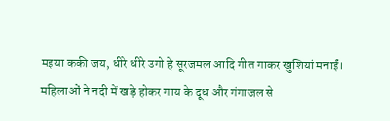मइया ककी जय, धीरे धीरे उगो हे सूरजमल आदि गीत गाकर खुशियां मनाईं।
महिलाओं ने नदी में खड़े होकर गाय के दूध और गंगाजल से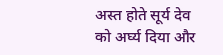अस्त होते सूर्य देव को अर्घ्य दिया और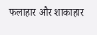फलाहार और शाकाहार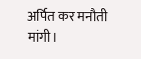अर्पित कर मनौती मांगी।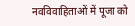नवविवाहिताओं में पूजा को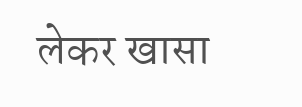लेकर खासा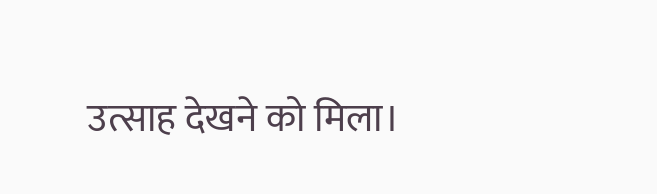उत्साह देखने को मिला।